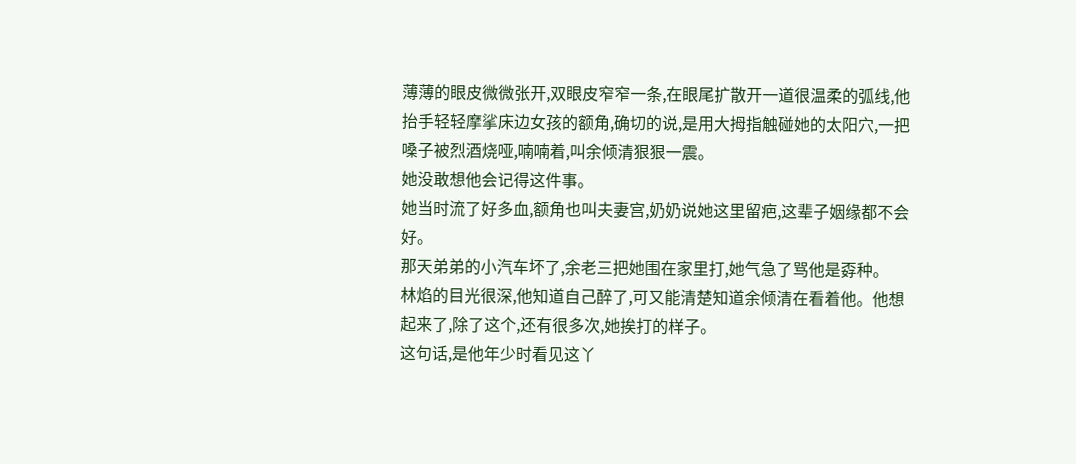薄薄的眼皮微微张开,双眼皮窄窄一条,在眼尾扩散开一道很温柔的弧线,他抬手轻轻摩挲床边女孩的额角,确切的说,是用大拇指触碰她的太阳穴,一把嗓子被烈酒烧哑,喃喃着,叫余倾清狠狠一震。
她没敢想他会记得这件事。
她当时流了好多血,额角也叫夫妻宫,奶奶说她这里留疤,这辈子姻缘都不会好。
那天弟弟的小汽车坏了,余老三把她围在家里打,她气急了骂他是孬种。
林焰的目光很深,他知道自己醉了,可又能清楚知道余倾清在看着他。他想起来了,除了这个,还有很多次,她挨打的样子。
这句话,是他年少时看见这丫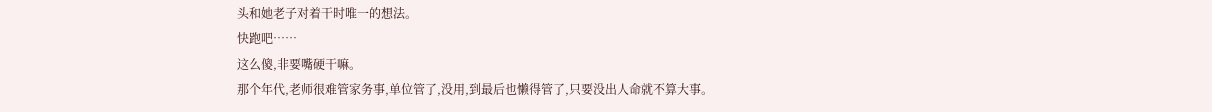头和她老子对着干时唯一的想法。
快跑吧……
这么傻,非要嘴硬干嘛。
那个年代,老师很难管家务事,单位管了,没用,到最后也懒得管了,只要没出人命就不算大事。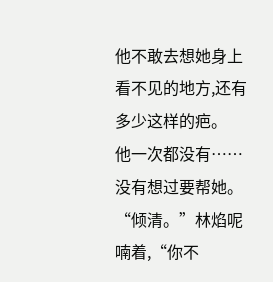他不敢去想她身上看不见的地方,还有多少这样的疤。
他一次都没有……没有想过要帮她。
“倾清。”林焰呢喃着,“你不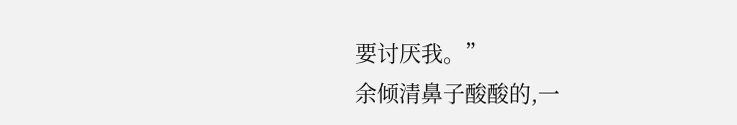要讨厌我。”
余倾清鼻子酸酸的,一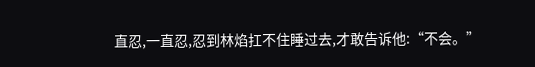直忍,一直忍,忍到林焰扛不住睡过去,才敢告诉他:“不会。”